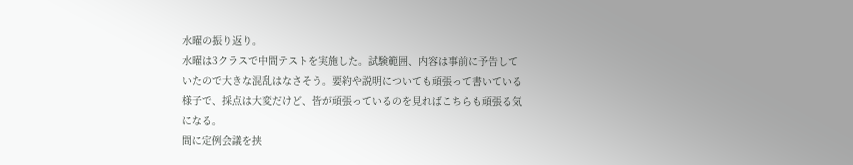水曜の振り返り。
水曜は3クラスで中間テストを実施した。試験範囲、内容は事前に予告していたので大きな混乱はなさそう。要約や説明についても頑張って書いている様子で、採点は大変だけど、皆が頑張っているのを見ればこちらも頑張る気になる。
間に定例会議を挟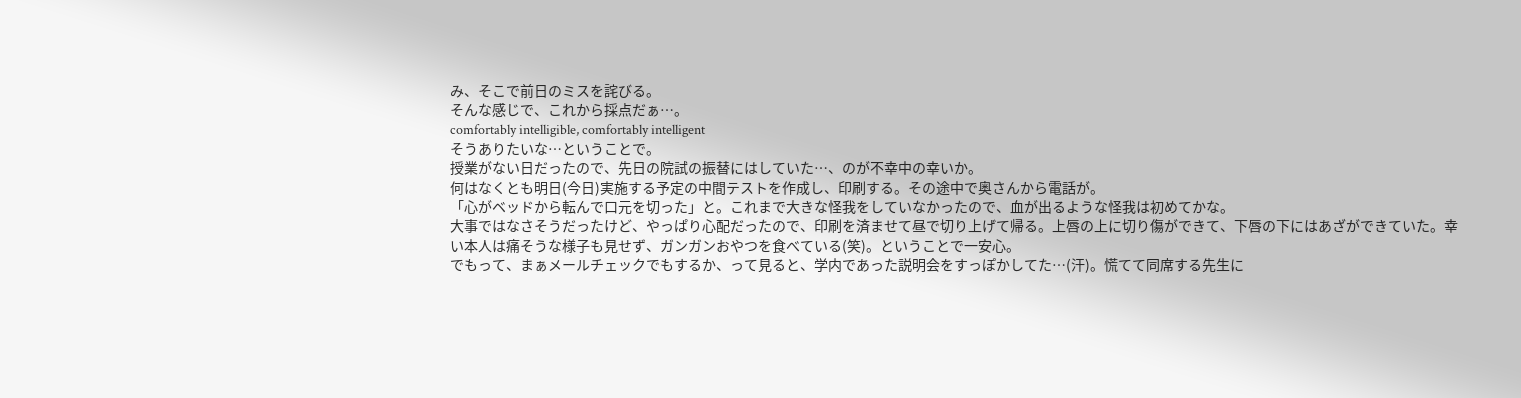み、そこで前日のミスを詫びる。
そんな感じで、これから採点だぁ…。
comfortably intelligible, comfortably intelligent
そうありたいな…ということで。
授業がない日だったので、先日の院試の振替にはしていた…、のが不幸中の幸いか。
何はなくとも明日(今日)実施する予定の中間テストを作成し、印刷する。その途中で奥さんから電話が。
「心がベッドから転んで口元を切った」と。これまで大きな怪我をしていなかったので、血が出るような怪我は初めてかな。
大事ではなさそうだったけど、やっぱり心配だったので、印刷を済ませて昼で切り上げて帰る。上唇の上に切り傷ができて、下唇の下にはあざができていた。幸い本人は痛そうな様子も見せず、ガンガンおやつを食べている(笑)。ということで一安心。
でもって、まぁメールチェックでもするか、って見ると、学内であった説明会をすっぽかしてた…(汗)。慌てて同席する先生に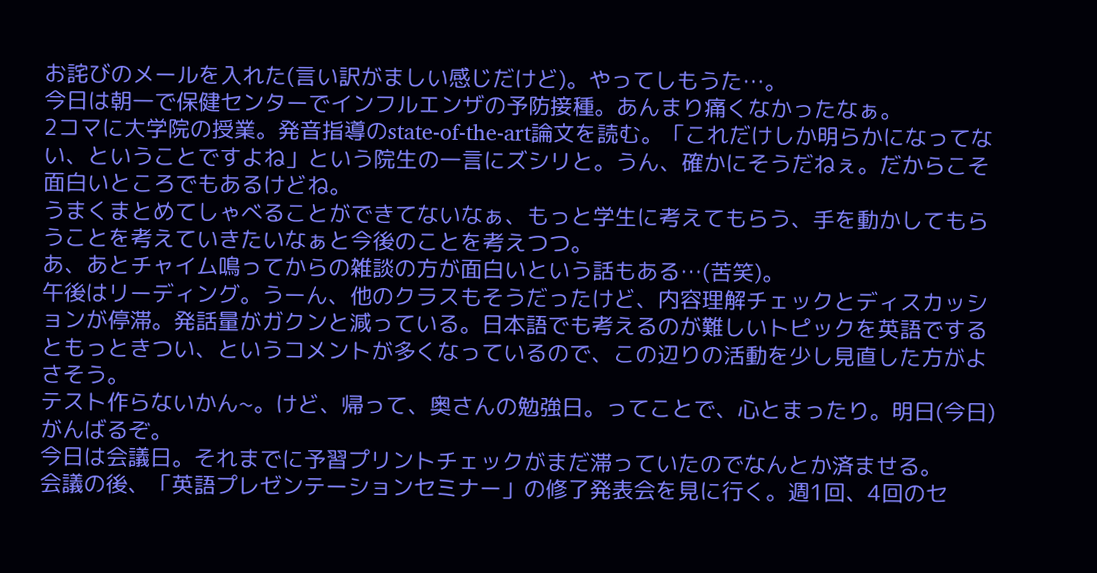お詫びのメールを入れた(言い訳がましい感じだけど)。やってしもうた…。
今日は朝一で保健センターでインフルエンザの予防接種。あんまり痛くなかったなぁ。
2コマに大学院の授業。発音指導のstate-of-the-art論文を読む。「これだけしか明らかになってない、ということですよね」という院生の一言にズシリと。うん、確かにそうだねぇ。だからこそ面白いところでもあるけどね。
うまくまとめてしゃべることができてないなぁ、もっと学生に考えてもらう、手を動かしてもらうことを考えていきたいなぁと今後のことを考えつつ。
あ、あとチャイム鳴ってからの雑談の方が面白いという話もある…(苦笑)。
午後はリーディング。うーん、他のクラスもそうだったけど、内容理解チェックとディスカッションが停滞。発話量がガクンと減っている。日本語でも考えるのが難しいトピックを英語でするともっときつい、というコメントが多くなっているので、この辺りの活動を少し見直した方がよさそう。
テスト作らないかん~。けど、帰って、奥さんの勉強日。ってことで、心とまったり。明日(今日)がんばるぞ。
今日は会議日。それまでに予習プリントチェックがまだ滞っていたのでなんとか済ませる。
会議の後、「英語プレゼンテーションセミナー」の修了発表会を見に行く。週1回、4回のセ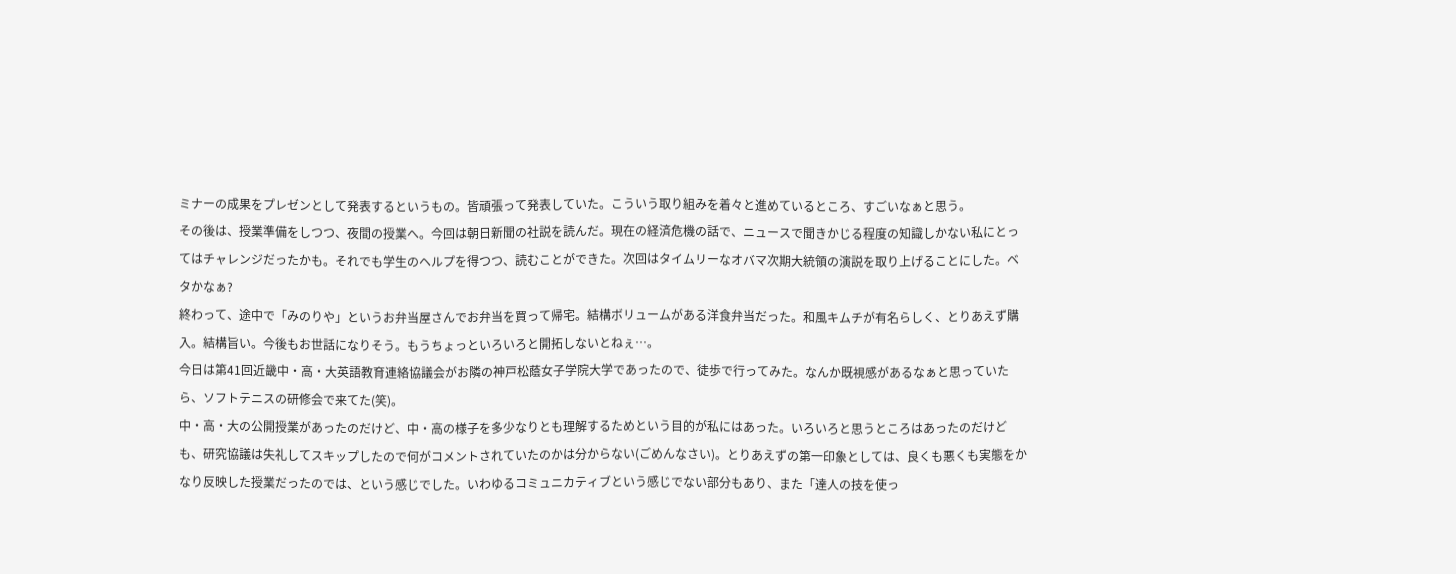ミナーの成果をプレゼンとして発表するというもの。皆頑張って発表していた。こういう取り組みを着々と進めているところ、すごいなぁと思う。
その後は、授業準備をしつつ、夜間の授業へ。今回は朝日新聞の社説を読んだ。現在の経済危機の話で、ニュースで聞きかじる程度の知識しかない私にとってはチャレンジだったかも。それでも学生のヘルプを得つつ、読むことができた。次回はタイムリーなオバマ次期大統領の演説を取り上げることにした。ベタかなぁ?
終わって、途中で「みのりや」というお弁当屋さんでお弁当を買って帰宅。結構ボリュームがある洋食弁当だった。和風キムチが有名らしく、とりあえず購入。結構旨い。今後もお世話になりそう。もうちょっといろいろと開拓しないとねぇ…。
今日は第41回近畿中・高・大英語教育連絡協議会がお隣の神戸松蔭女子学院大学であったので、徒歩で行ってみた。なんか既視感があるなぁと思っていたら、ソフトテニスの研修会で来てた(笑)。
中・高・大の公開授業があったのだけど、中・高の様子を多少なりとも理解するためという目的が私にはあった。いろいろと思うところはあったのだけども、研究協議は失礼してスキップしたので何がコメントされていたのかは分からない(ごめんなさい)。とりあえずの第一印象としては、良くも悪くも実態をかなり反映した授業だったのでは、という感じでした。いわゆるコミュニカティブという感じでない部分もあり、また「達人の技を使っ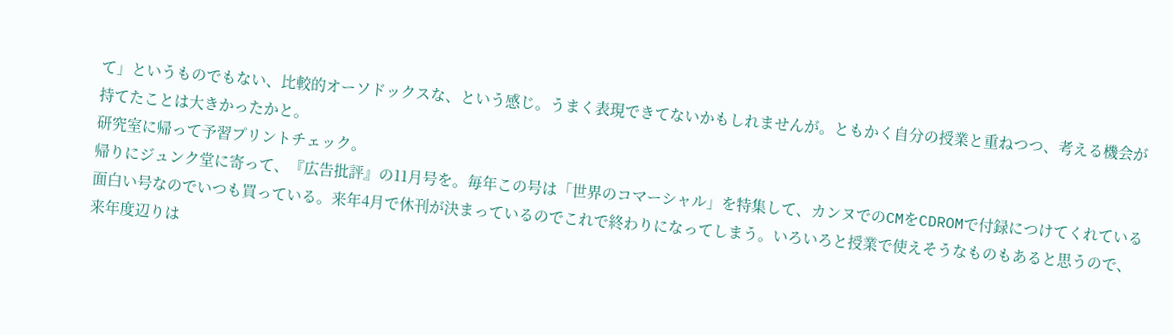て」というものでもない、比較的オーソドックスな、という感じ。うまく表現できてないかもしれませんが。ともかく自分の授業と重ねつつ、考える機会が持てたことは大きかったかと。
研究室に帰って予習プリントチェック。
帰りにジュンク堂に寄って、『広告批評』の11月号を。毎年この号は「世界のコマーシャル」を特集して、カンヌでのCMをCDROMで付録につけてくれている面白い号なのでいつも買っている。来年4月で休刊が決まっているのでこれで終わりになってしまう。いろいろと授業で使えそうなものもあると思うので、来年度辺りは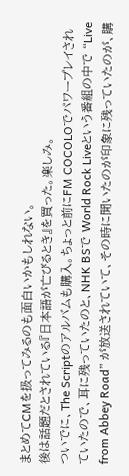まとめてCMを扱ってみるのも面白いかもしれない。
後は話題だとされている『日本語が亡びるとき』を買った。楽しみ。
ついでに、The Scriptのアルバムも購入。ちょっと前にFM COCOLOでパワープレイされていたので、耳に残っていたのと、NHK BSで World Rock Liveという番組の中で “Live from Abbey Road” が放送されていて、その時に聞いたのが印象に残っていたのが、購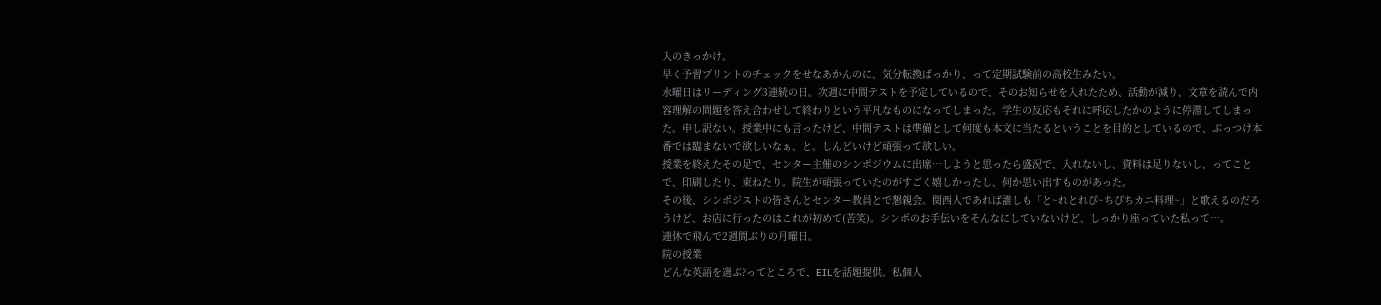入のきっかけ。
早く予習プリントのチェックをせなあかんのに、気分転換ばっかり、って定期試験前の高校生みたい。
水曜日はリーディング3連続の日。次週に中間テストを予定しているので、そのお知らせを入れたため、活動が減り、文章を読んで内容理解の問題を答え合わせして終わりという平凡なものになってしまった。学生の反応もそれに呼応したかのように停滞してしまった。申し訳ない。授業中にも言ったけど、中間テストは準備として何度も本文に当たるということを目的としているので、ぶっつけ本番では臨まないで欲しいなぁ、と。しんどいけど頑張って欲しい。
授業を終えたその足で、センター主催のシンポジウムに出席…しようと思ったら盛況で、入れないし、資料は足りないし、ってことで、印刷したり、束ねたり。院生が頑張っていたのがすごく嬉しかったし、何か思い出すものがあった。
その後、シンポジストの皆さんとセンター教員とで懇親会。関西人であれば誰しも「と~れとれぴ~ちぴちカニ料理~」と歌えるのだろうけど、お店に行ったのはこれが初めて(苦笑)。シンポのお手伝いをそんなにしていないけど、しっかり座っていた私って…。
連休で飛んで2週間ぶりの月曜日。
院の授業
どんな英語を選ぶ?ってところで、EILを話題提供。私個人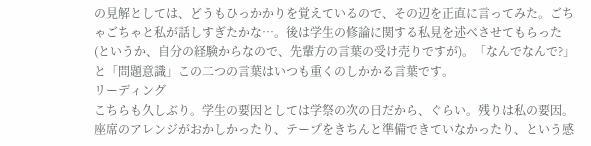の見解としては、どうもひっかかりを覚えているので、その辺を正直に言ってみた。ごちゃごちゃと私が話しすぎたかな…。後は学生の修論に関する私見を述べさせてもらった(というか、自分の経験からなので、先輩方の言葉の受け売りですが)。「なんでなんで?」と「問題意識」この二つの言葉はいつも重くのしかかる言葉です。
リーディング
こちらも久しぶり。学生の要因としては学祭の次の日だから、ぐらい。残りは私の要因。座席のアレンジがおかしかったり、テープをきちんと準備できていなかったり、という感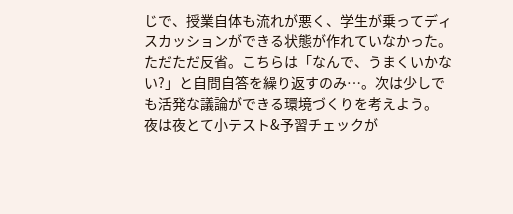じで、授業自体も流れが悪く、学生が乗ってディスカッションができる状態が作れていなかった。ただただ反省。こちらは「なんで、うまくいかない?」と自問自答を繰り返すのみ…。次は少しでも活発な議論ができる環境づくりを考えよう。
夜は夜とて小テスト&予習チェックが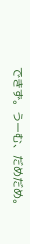できず。うーむ、だめだめ。